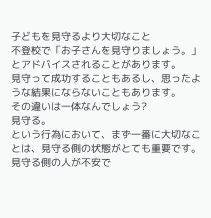子どもを見守るより大切なこと
不登校で「お子さんを見守りましょう。」とアドバイスされることがあります。
見守って成功することもあるし、思ったような結果にならないこともあります。
その違いは一体なんでしょう?
見守る。
という行為において、まず一番に大切なことは、見守る側の状態がとても重要です。
見守る側の人が不安で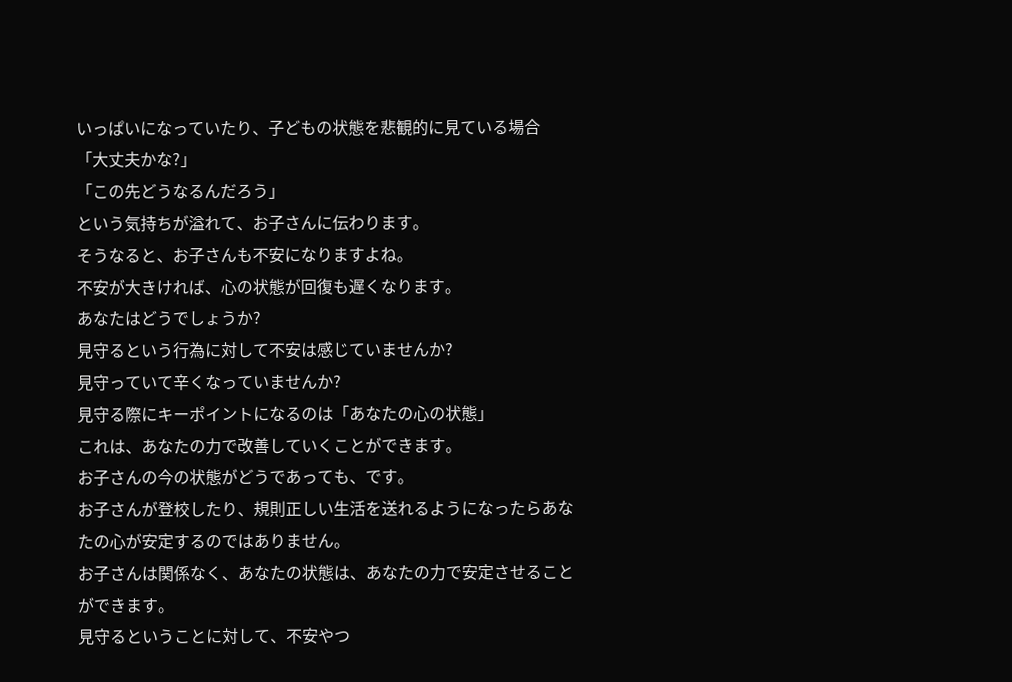いっぱいになっていたり、子どもの状態を悲観的に見ている場合
「大丈夫かな?」
「この先どうなるんだろう」
という気持ちが溢れて、お子さんに伝わります。
そうなると、お子さんも不安になりますよね。
不安が大きければ、心の状態が回復も遅くなります。
あなたはどうでしょうか?
見守るという行為に対して不安は感じていませんか?
見守っていて辛くなっていませんか?
見守る際にキーポイントになるのは「あなたの心の状態」
これは、あなたの力で改善していくことができます。
お子さんの今の状態がどうであっても、です。
お子さんが登校したり、規則正しい生活を送れるようになったらあなたの心が安定するのではありません。
お子さんは関係なく、あなたの状態は、あなたの力で安定させることができます。
見守るということに対して、不安やつ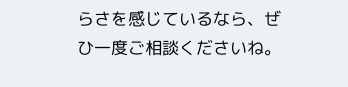らさを感じているなら、ぜひ一度ご相談くださいね。